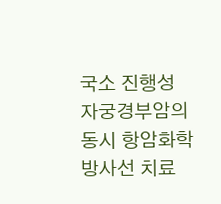국소 진행성 자궁경부암의 동시 항암화학 방사선 치료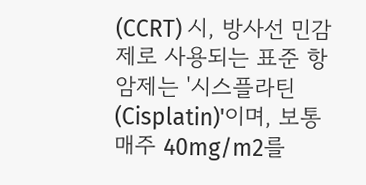(CCRT) 시, 방사선 민감제로 사용되는 표준 항암제는 '시스플라틴(Cisplatin)'이며, 보통 매주 40mg/m2를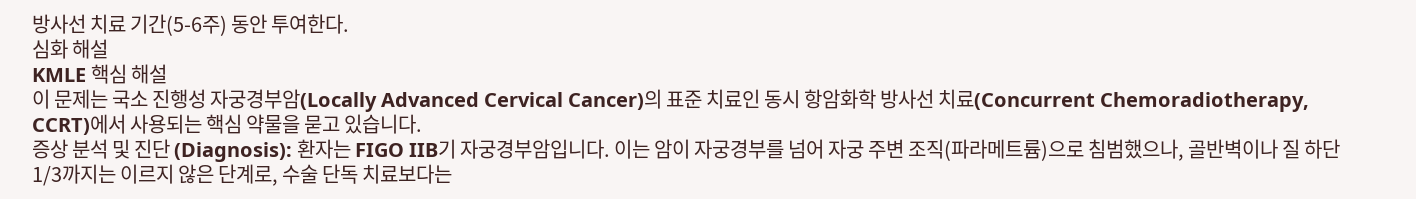방사선 치료 기간(5-6주) 동안 투여한다.
심화 해설
KMLE 핵심 해설
이 문제는 국소 진행성 자궁경부암(Locally Advanced Cervical Cancer)의 표준 치료인 동시 항암화학 방사선 치료(Concurrent Chemoradiotherapy, CCRT)에서 사용되는 핵심 약물을 묻고 있습니다.
증상 분석 및 진단 (Diagnosis): 환자는 FIGO IIB기 자궁경부암입니다. 이는 암이 자궁경부를 넘어 자궁 주변 조직(파라메트륨)으로 침범했으나, 골반벽이나 질 하단 1/3까지는 이르지 않은 단계로, 수술 단독 치료보다는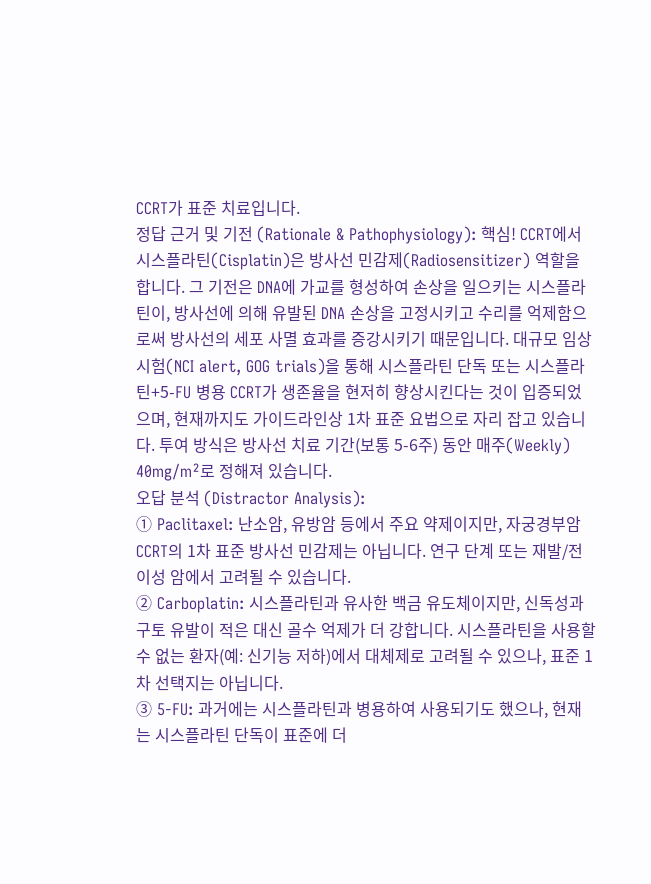CCRT가 표준 치료입니다.
정답 근거 및 기전 (Rationale & Pathophysiology): 핵심! CCRT에서 시스플라틴(Cisplatin)은 방사선 민감제(Radiosensitizer) 역할을 합니다. 그 기전은 DNA에 가교를 형성하여 손상을 일으키는 시스플라틴이, 방사선에 의해 유발된 DNA 손상을 고정시키고 수리를 억제함으로써 방사선의 세포 사멸 효과를 증강시키기 때문입니다. 대규모 임상 시험(NCI alert, GOG trials)을 통해 시스플라틴 단독 또는 시스플라틴+5-FU 병용 CCRT가 생존율을 현저히 향상시킨다는 것이 입증되었으며, 현재까지도 가이드라인상 1차 표준 요법으로 자리 잡고 있습니다. 투여 방식은 방사선 치료 기간(보통 5-6주) 동안 매주(Weekly) 40mg/m²로 정해져 있습니다.
오답 분석 (Distractor Analysis):
① Paclitaxel: 난소암, 유방암 등에서 주요 약제이지만, 자궁경부암 CCRT의 1차 표준 방사선 민감제는 아닙니다. 연구 단계 또는 재발/전이성 암에서 고려될 수 있습니다.
② Carboplatin: 시스플라틴과 유사한 백금 유도체이지만, 신독성과 구토 유발이 적은 대신 골수 억제가 더 강합니다. 시스플라틴을 사용할 수 없는 환자(예: 신기능 저하)에서 대체제로 고려될 수 있으나, 표준 1차 선택지는 아닙니다.
③ 5-FU: 과거에는 시스플라틴과 병용하여 사용되기도 했으나, 현재는 시스플라틴 단독이 표준에 더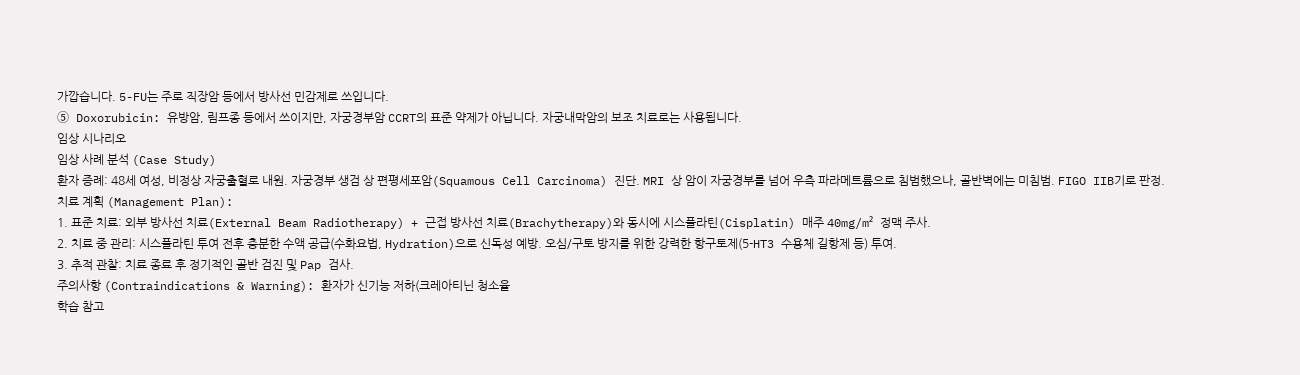가깝습니다. 5-FU는 주로 직장암 등에서 방사선 민감제로 쓰입니다.
⑤ Doxorubicin: 유방암, 림프종 등에서 쓰이지만, 자궁경부암 CCRT의 표준 약제가 아닙니다. 자궁내막암의 보조 치료로는 사용됩니다.
임상 시나리오
임상 사례 분석 (Case Study)
환자 증례: 48세 여성, 비정상 자궁출혈로 내원. 자궁경부 생검 상 편평세포암(Squamous Cell Carcinoma) 진단. MRI 상 암이 자궁경부를 넘어 우측 파라메트륨으로 침범했으나, 골반벽에는 미침범. FIGO IIB기로 판정.
치료 계획 (Management Plan):
1. 표준 치료: 외부 방사선 치료(External Beam Radiotherapy) + 근접 방사선 치료(Brachytherapy)와 동시에 시스플라틴(Cisplatin) 매주 40mg/m² 정맥 주사.
2. 치료 중 관리: 시스플라틴 투여 전후 충분한 수액 공급(수화요법, Hydration)으로 신독성 예방. 오심/구토 방지를 위한 강력한 항구토제(5-HT3 수용체 길항제 등) 투여.
3. 추적 관찰: 치료 종료 후 정기적인 골반 검진 및 Pap 검사.
주의사항 (Contraindications & Warning): 환자가 신기능 저하(크레아티닌 청소율
학습 참고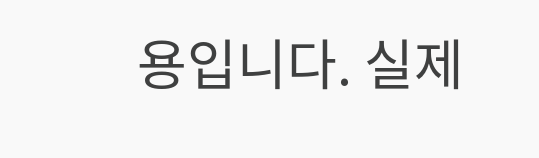용입니다. 실제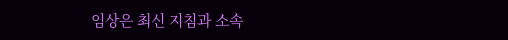임상은 최신 지침과 소속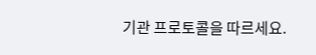기관 프로토콜을 따르세요.